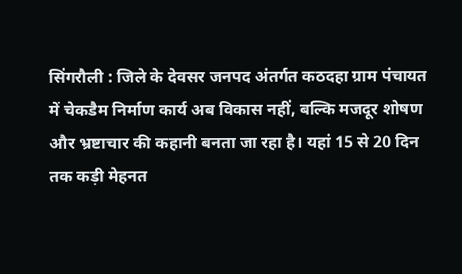सिंगरौली : जिले के देवसर जनपद अंतर्गत कठदहा ग्राम पंचायत में चेकडैम निर्माण कार्य अब विकास नहीं, बल्कि मजदूर शोषण और भ्रष्टाचार की कहानी बनता जा रहा है। यहां 15 से 20 दिन तक कड़ी मेहनत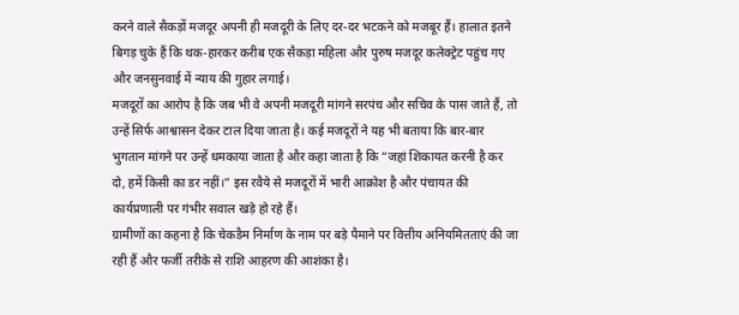करने वाले सैकड़ों मजदूर अपनी ही मजदूरी के लिए दर-दर भटकने को मजबूर हैं। हालात इतने बिगड़ चुके हैं कि थक-हारकर करीब एक सैकड़ा महिला और पुरुष मजदूर कलेक्ट्रेट पहुंच गए और जनसुनवाई में न्याय की गुहार लगाई।
मजदूरों का आरोप है कि जब भी वे अपनी मजदूरी मांगने सरपंच और सचिव के पास जाते हैं, तो उन्हें सिर्फ आश्वासन देकर टाल दिया जाता है। कई मजदूरों ने यह भी बताया कि बार-बार भुगतान मांगने पर उन्हें धमकाया जाता है और कहा जाता है कि “जहां शिकायत करनी है कर दो, हमें किसी का डर नहीं।” इस रवैये से मजदूरों में भारी आक्रोश है और पंचायत की कार्यप्रणाली पर गंभीर सवाल खड़े हो रहे हैं।
ग्रामीणों का कहना है कि चेकडैम निर्माण के नाम पर बड़े पैमाने पर वित्तीय अनियमितताएं की जा रही हैं और फर्जी तरीके से राशि आहरण की आशंका है।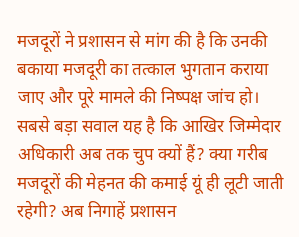मजदूरों ने प्रशासन से मांग की है कि उनकी बकाया मजदूरी का तत्काल भुगतान कराया जाए और पूरे मामले की निष्पक्ष जांच हो।
सबसे बड़ा सवाल यह है कि आखिर जिम्मेदार अधिकारी अब तक चुप क्यों हैं? क्या गरीब मजदूरों की मेहनत की कमाई यूं ही लूटी जाती रहेगी? अब निगाहें प्रशासन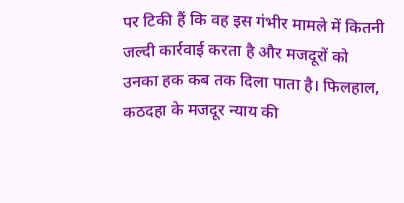पर टिकी हैं कि वह इस गंभीर मामले में कितनी जल्दी कार्रवाई करता है और मजदूरों को उनका हक कब तक दिला पाता है। फिलहाल, कठदहा के मजदूर न्याय की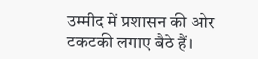उम्मीद में प्रशासन की ओर टकटकी लगाए बैठे हैं।